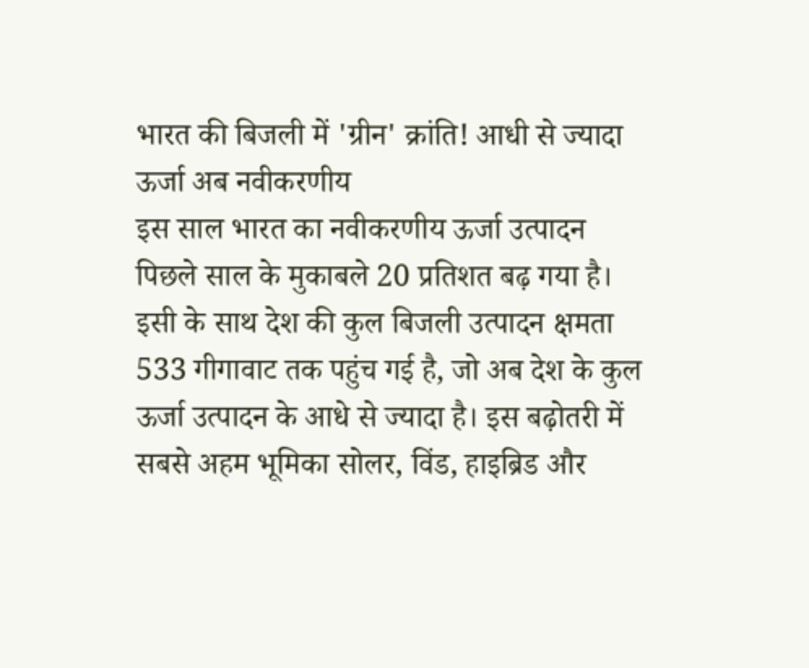भारत की बिजली में 'ग्रीन' क्रांति! आधी से ज्यादा ऊर्जा अब नवीकरणीय
इस साल भारत का नवीकरणीय ऊर्जा उत्पादन पिछले साल के मुकाबले 20 प्रतिशत बढ़ गया है। इसी के साथ देश की कुल बिजली उत्पादन क्षमता 533 गीगावाट तक पहुंच गई है, जो अब देश के कुल ऊर्जा उत्पादन के आधे से ज्यादा है। इस बढ़ोतरी में सबसे अहम भूमिका सोलर, विंड, हाइब्रिड और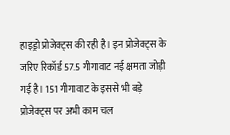हाइड्रो प्रोजेक्ट्स की रही है। इन प्रोजेक्ट्स के जरिए रिकॉर्ड 57.5 गीगावाट नई क्षमता जोड़ी गई है। 151 गीगावाट के इससे भी बड़े प्रोजेक्ट्स पर अभी काम चल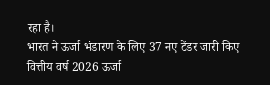रहा है।
भारत ने ऊर्जा भंडारण के लिए 37 नए टेंडर जारी किए
वित्तीय वर्ष 2026 ऊर्जा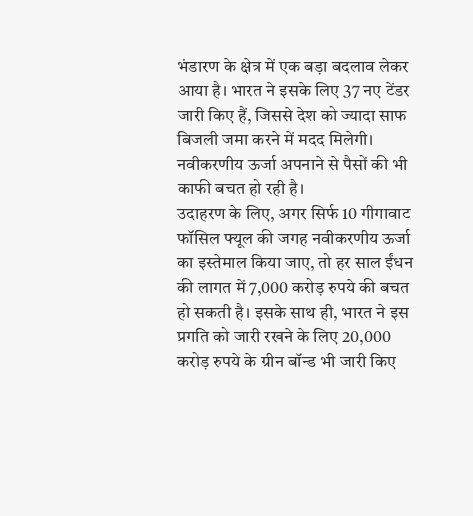भंडारण के क्षेत्र में एक बड़ा बदलाव लेकर आया है। भारत ने इसके लिए 37 नए टेंडर जारी किए हैं, जिससे देश को ज्यादा साफ बिजली जमा करने में मदद मिलेगी। नवीकरणीय ऊर्जा अपनाने से पैसों की भी काफी बचत हो रही है।
उदाहरण के लिए, अगर सिर्फ 10 गीगावाट फॉसिल फ्यूल की जगह नवीकरणीय ऊर्जा का इस्तेमाल किया जाए, तो हर साल ईंधन की लागत में 7,000 करोड़ रुपये की बचत हो सकती है। इसके साथ ही, भारत ने इस प्रगति को जारी रखने के लिए 20,000 करोड़ रुपये के ग्रीन बॉन्ड भी जारी किए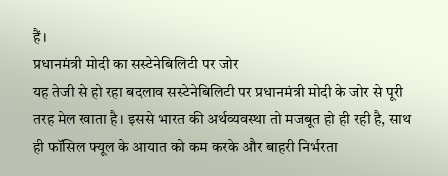हैं।
प्रधानमंत्री मोदी का सस्टेनेबिलिटी पर जोर
यह तेजी से हो रहा बदलाव सस्टेनेबिलिटी पर प्रधानमंत्री मोदी के जोर से पूरी तरह मेल खाता है। इससे भारत की अर्थव्यवस्था तो मजबूत हो ही रही है, साथ ही फॉसिल फ्यूल के आयात को कम करके और बाहरी निर्भरता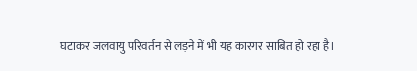घटाकर जलवायु परिवर्तन से लड़ने में भी यह कारगर साबित हो रहा है।